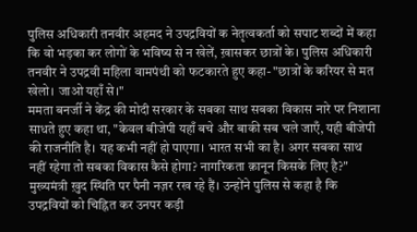पुलिस अधिकारी तनवीर अहमद ने उपद्रवियों क नेतृत्वकर्ता को सपाट शब्दों में कहा कि वो भड़का कर लोगों के भविष्य से न खेलें, ख़ासकर छात्रों के। पुलिस अधिकारी तनवीर ने उपद्रवी महिला वामपंथी को फटकारते हुए कहा- "छात्रों के करियर से मत खेलो। जाओ यहाँ से।"
ममता बनर्जी ने केंद्र की मोदी सरकार के सबका साथ सबका विकास नारे पर निशाना साधते हुए कहा था, "केवल बीजेपी यहाँ बचे और बाकी सब चले जाएँ, यही बीजेपी की राजनीति है। यह कभी नहीं हो पाएगा। भारत सभी का है। अगर सबका साथ नहीं रहेगा तो सबका विकास कैसे होगा? नागरिकता क़ानून किसके लिए है?"
मुख्यमंत्री ख़ुद स्थिति पर पैनी नज़र रख रहे हैं। उन्होंने पुलिस से कहा है कि उपद्रवियों को चिह्नित कर उनपर कड़ी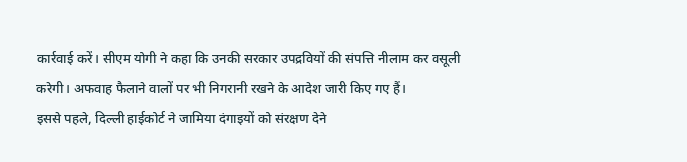कार्रवाई करें। सीएम योगी ने कहा कि उनकी सरकार उपद्रवियों की संपत्ति नीलाम कर वसूली करेगी। अफवाह फैलाने वालों पर भी निगरानी रखने के आदेश जारी किए गए हैं।
इससे पहले, दिल्ली हाईकोर्ट ने जामिया दंगाइयों को संरक्षण देने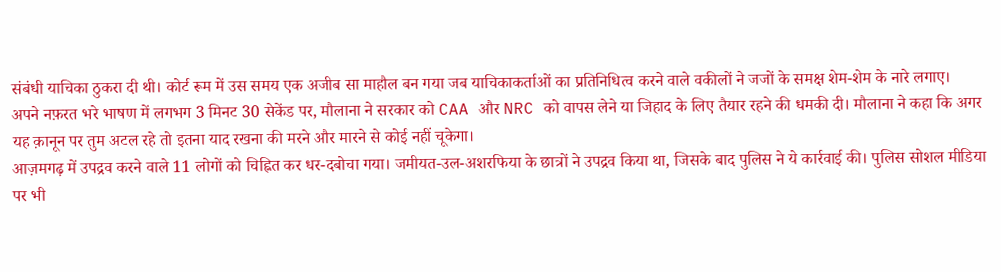संबंधी याचिका ठुकरा दी थी। कोर्ट रूम में उस समय एक अजीब सा माहौल बन गया जब याचिकाकर्ताओं का प्रतिनिधित्व करने वाले वकीलों ने जजों के समक्ष शेम-शेम के नारे लगाए।
अपने नफ़रत भरे भाषण में लगभग 3 मिनट 30 सेकेंड पर, मौलाना ने सरकार को CAA और NRC को वापस लेने या जिहाद के लिए तैयार रहने की धमकी दी। मौलाना ने कहा कि अगर यह क़ानून पर तुम अटल रहे तो इतना याद रखना की मरने और मारने से कोई नहीं चूकेगा।
आज़मगढ़ में उपद्रव करने वाले 11 लोगों को चिह्नित कर धर-दबोचा गया। जमीयत-उल-अशरफिया के छात्रों ने उपद्रव किया था, जिसके बाद पुलिस ने ये कार्रवाई की। पुलिस सोशल मीडिया पर भी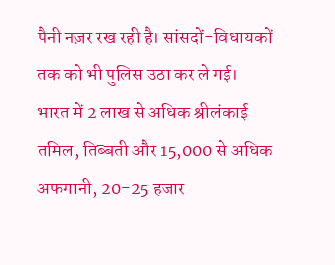पैनी नज़र रख रही है। सांसदों-विधायकों तक को भी पुलिस उठा कर ले गई।
भारत में 2 लाख से अधिक श्रीलंकाई तमिल, तिब्बती और 15,000 से अधिक अफगानी, 20-25 हजार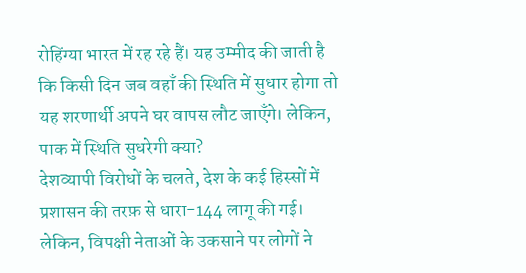रोहिंग्या भारत में रह रहे हैं। यह उम्मीद की जाती है कि किसी दिन जब वहाँ की स्थिति में सुधार होगा तो यह शरणार्थी अपने घर वापस लौट जाएँगे। लेकिन, पाक में स्थिति सुधरेगी क्या?
देशव्यापी विरोधों के चलते, देश के कई हिस्सों में प्रशासन की तरफ़ से धारा-144 लागू की गई। लेकिन, विपक्षी नेताओं के उकसाने पर लोगों ने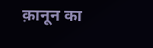क़ानून का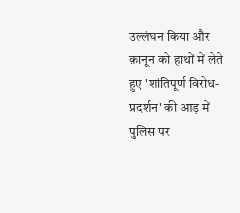उल्लंघन किया और क़ानून को हाथों में लेते हुए 'शांतिपूर्ण विरोध-प्रदर्शन' की आड़ में पुलिस पर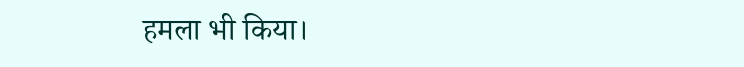हमला भी किया।